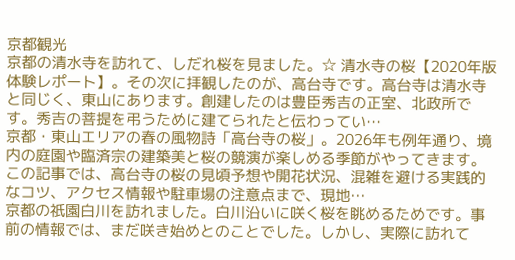京都観光
京都の清水寺を訪れて、しだれ桜を見ました。☆ 清水寺の桜【2020年版体験レポート】。その次に拝観したのが、高台寺です。高台寺は清水寺と同じく、東山にあります。創建したのは豊臣秀吉の正室、北政所です。秀吉の菩提を弔うために建てられたと伝わってい…
京都・東山エリアの春の風物詩「高台寺の桜」。2026年も例年通り、境内の庭園や臨済宗の建築美と桜の競演が楽しめる季節がやってきます。この記事では、高台寺の桜の見頃予想や開花状況、混雑を避ける実践的なコツ、アクセス情報や駐車場の注意点まで、現地…
京都の祇園白川を訪れました。白川沿いに咲く桜を眺めるためです。事前の情報では、まだ咲き始めとのことでした。しかし、実際に訪れて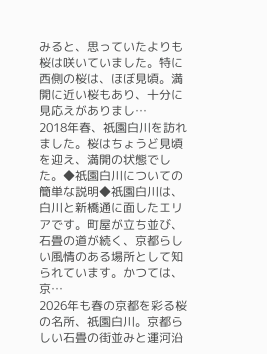みると、思っていたよりも桜は咲いていました。特に西側の桜は、ほぼ見頃。満開に近い桜もあり、十分に見応えがありまし…
2018年春、祇園白川を訪れました。桜はちょうど見頃を迎え、満開の状態でした。◆祇園白川についての簡単な説明◆祇園白川は、白川と新橋通に面したエリアです。町屋が立ち並び、石畳の道が続く、京都らしい風情のある場所として知られています。かつては、京…
2026年も春の京都を彩る桜の名所、祇園白川。京都らしい石畳の街並みと運河沿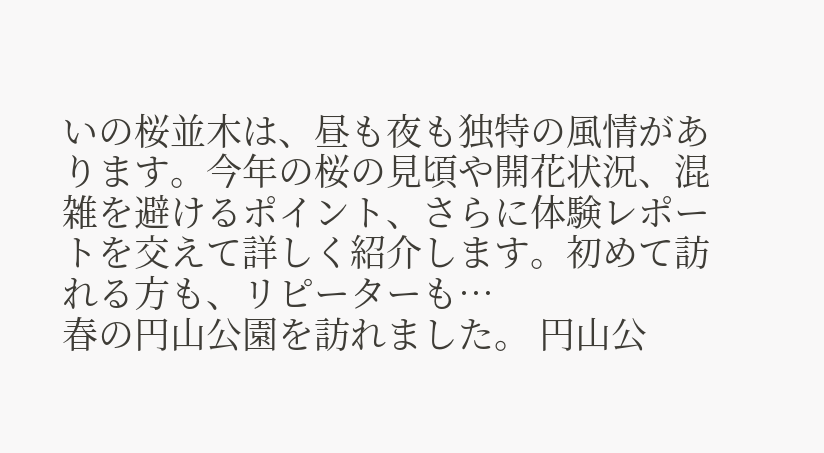いの桜並木は、昼も夜も独特の風情があります。今年の桜の見頃や開花状況、混雑を避けるポイント、さらに体験レポートを交えて詳しく紹介します。初めて訪れる方も、リピーターも…
春の円山公園を訪れました。 円山公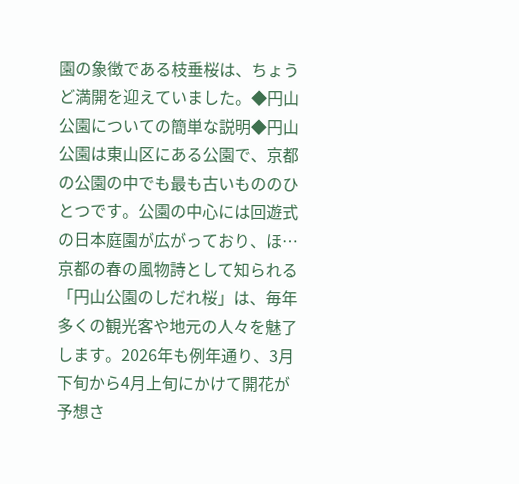園の象徴である枝垂桜は、ちょうど満開を迎えていました。◆円山公園についての簡単な説明◆円山公園は東山区にある公園で、京都の公園の中でも最も古いもののひとつです。公園の中心には回遊式の日本庭園が広がっており、ほ…
京都の春の風物詩として知られる「円山公園のしだれ桜」は、毎年多くの観光客や地元の人々を魅了します。2026年も例年通り、3月下旬から4月上旬にかけて開花が予想さ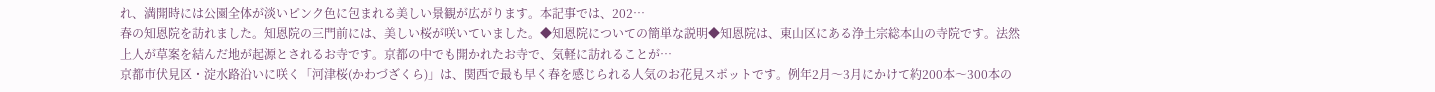れ、満開時には公園全体が淡いピンク色に包まれる美しい景観が広がります。本記事では、202…
春の知恩院を訪れました。知恩院の三門前には、美しい桜が咲いていました。◆知恩院についての簡単な説明◆知恩院は、東山区にある浄土宗総本山の寺院です。法然上人が草案を結んだ地が起源とされるお寺です。京都の中でも開かれたお寺で、気軽に訪れることが…
京都市伏見区・淀水路沿いに咲く「河津桜(かわづざくら)」は、関西で最も早く春を感じられる人気のお花見スポットです。例年2月〜3月にかけて約200本〜300本の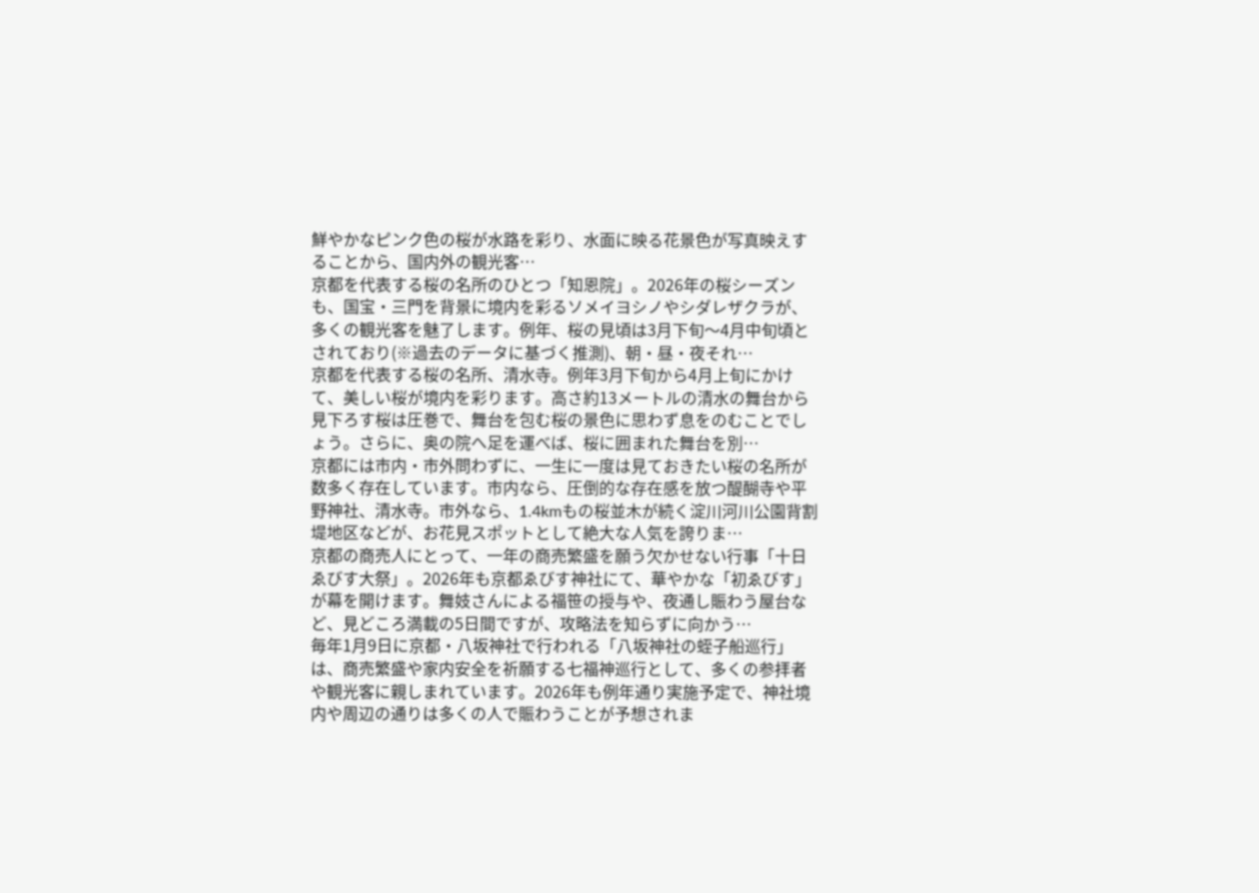鮮やかなピンク色の桜が水路を彩り、水面に映る花景色が写真映えすることから、国内外の観光客…
京都を代表する桜の名所のひとつ「知恩院」。2026年の桜シーズンも、国宝・三門を背景に境内を彩るソメイヨシノやシダレザクラが、多くの観光客を魅了します。例年、桜の見頃は3月下旬〜4月中旬頃とされており(※過去のデータに基づく推測)、朝・昼・夜それ…
京都を代表する桜の名所、清水寺。例年3月下旬から4月上旬にかけて、美しい桜が境内を彩ります。高さ約13メートルの清水の舞台から見下ろす桜は圧巻で、舞台を包む桜の景色に思わず息をのむことでしょう。さらに、奥の院へ足を運べば、桜に囲まれた舞台を別…
京都には市内・市外問わずに、一生に一度は見ておきたい桜の名所が数多く存在しています。市内なら、圧倒的な存在感を放つ醍醐寺や平野神社、清水寺。市外なら、1.4kmもの桜並木が続く淀川河川公園背割堤地区などが、お花見スポットとして絶大な人気を誇りま…
京都の商売人にとって、一年の商売繁盛を願う欠かせない行事「十日ゑびす大祭」。2026年も京都ゑびす神社にて、華やかな「初ゑびす」が幕を開けます。舞妓さんによる福笹の授与や、夜通し賑わう屋台など、見どころ満載の5日間ですが、攻略法を知らずに向かう…
毎年1月9日に京都・八坂神社で行われる「八坂神社の蛭子船巡行」は、商売繁盛や家内安全を祈願する七福神巡行として、多くの参拝者や観光客に親しまれています。2026年も例年通り実施予定で、神社境内や周辺の通りは多くの人で賑わうことが予想されま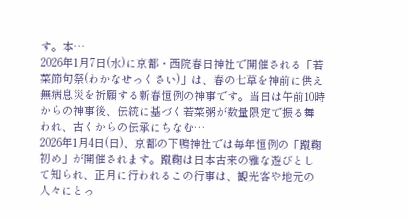す。本…
2026年1月7日(水)に京都・西院春日神社で開催される「若菜節句祭(わかなせっくさい)」は、春の七草を神前に供え無病息災を祈願する新春恒例の神事です。当日は午前10時からの神事後、伝統に基づく若菜粥が数量限定で振る舞われ、古くからの伝承にちなむ…
2026年1月4日(日)、京都の下鴨神社では毎年恒例の「蹴鞠初め」が開催されます。蹴鞠は日本古来の雅な遊びとして知られ、正月に行われるこの行事は、観光客や地元の人々にとっ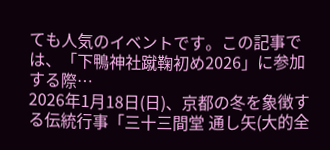ても人気のイベントです。この記事では、「下鴨神社蹴鞠初め2026」に参加する際…
2026年1月18日(日)、京都の冬を象徴する伝統行事「三十三間堂 通し矢(大的全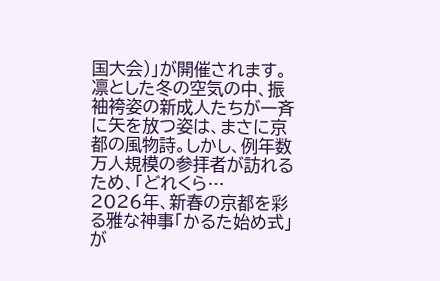国大会)」が開催されます。凛とした冬の空気の中、振袖袴姿の新成人たちが一斉に矢を放つ姿は、まさに京都の風物詩。しかし、例年数万人規模の参拝者が訪れるため、「どれくら…
2026年、新春の京都を彩る雅な神事「かるた始め式」が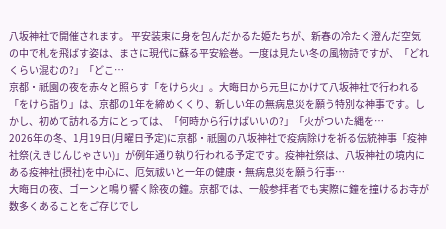八坂神社で開催されます。 平安装束に身を包んだかるた姫たちが、新春の冷たく澄んだ空気の中で札を飛ばす姿は、まさに現代に蘇る平安絵巻。一度は見たい冬の風物詩ですが、「どれくらい混むの?」「どこ…
京都・祇園の夜を赤々と照らす「をけら火」。大晦日から元旦にかけて八坂神社で行われる「をけら詣り」は、京都の1年を締めくくり、新しい年の無病息災を願う特別な神事です。しかし、初めて訪れる方にとっては、「何時から行けばいいの?」「火がついた縄を…
2026年の冬、1月19日(月曜日予定)に京都・祇園の八坂神社で疫病除けを祈る伝統神事「疫神社祭(えきじんじゃさい)」が例年通り執り行われる予定です。疫神社祭は、八坂神社の境内にある疫神社(摂社)を中心に、厄気祓いと一年の健康・無病息災を願う行事…
大晦日の夜、ゴーンと鳴り響く除夜の鐘。京都では、一般参拝者でも実際に鐘を撞けるお寺が数多くあることをご存じでし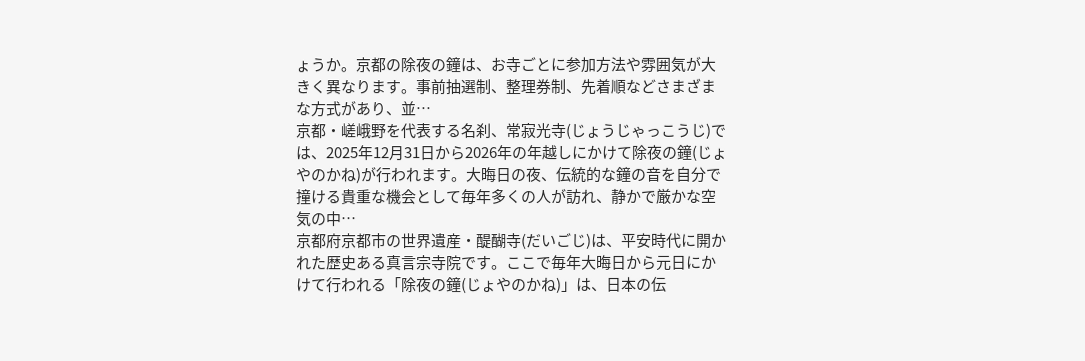ょうか。京都の除夜の鐘は、お寺ごとに参加方法や雰囲気が大きく異なります。事前抽選制、整理券制、先着順などさまざまな方式があり、並…
京都・嵯峨野を代表する名刹、常寂光寺(じょうじゃっこうじ)では、2025年12月31日から2026年の年越しにかけて除夜の鐘(じょやのかね)が行われます。大晦日の夜、伝統的な鐘の音を自分で撞ける貴重な機会として毎年多くの人が訪れ、静かで厳かな空気の中…
京都府京都市の世界遺産・醍醐寺(だいごじ)は、平安時代に開かれた歴史ある真言宗寺院です。ここで毎年大晦日から元日にかけて行われる「除夜の鐘(じょやのかね)」は、日本の伝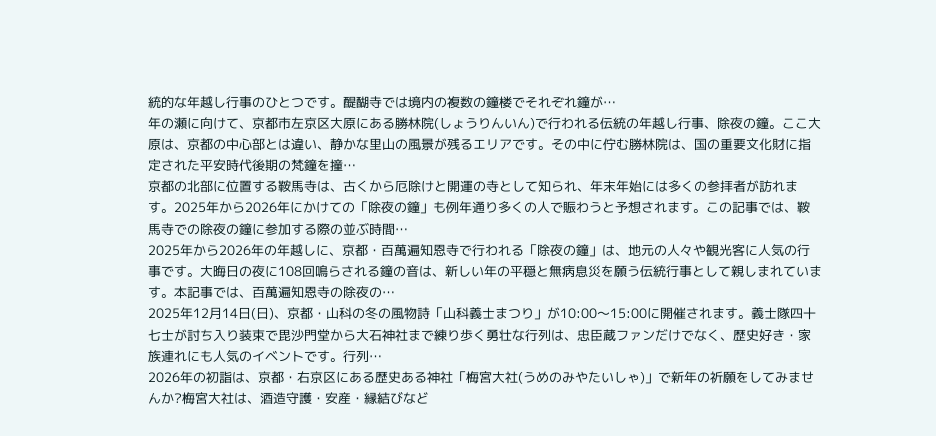統的な年越し行事のひとつです。醍醐寺では境内の複数の鐘楼でそれぞれ鐘が…
年の瀬に向けて、京都市左京区大原にある勝林院(しょうりんいん)で行われる伝統の年越し行事、除夜の鐘。ここ大原は、京都の中心部とは違い、静かな里山の風景が残るエリアです。その中に佇む勝林院は、国の重要文化財に指定された平安時代後期の梵鐘を撞…
京都の北部に位置する鞍馬寺は、古くから厄除けと開運の寺として知られ、年末年始には多くの参拝者が訪れます。2025年から2026年にかけての「除夜の鐘」も例年通り多くの人で賑わうと予想されます。この記事では、鞍馬寺での除夜の鐘に参加する際の並ぶ時間…
2025年から2026年の年越しに、京都・百萬遍知恩寺で行われる「除夜の鐘」は、地元の人々や観光客に人気の行事です。大晦日の夜に108回鳴らされる鐘の音は、新しい年の平穏と無病息災を願う伝統行事として親しまれています。本記事では、百萬遍知恩寺の除夜の…
2025年12月14日(日)、京都・山科の冬の風物詩「山科義士まつり」が10:00〜15:00に開催されます。義士隊四十七士が討ち入り装束で毘沙門堂から大石神社まで練り歩く勇壮な行列は、忠臣蔵ファンだけでなく、歴史好き・家族連れにも人気のイベントです。行列…
2026年の初詣は、京都・右京区にある歴史ある神社「梅宮大社(うめのみやたいしゃ)」で新年の祈願をしてみませんか?梅宮大社は、酒造守護・安産・縁結びなど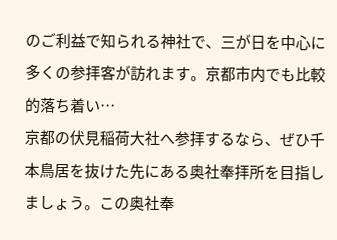のご利益で知られる神社で、三が日を中心に多くの参拝客が訪れます。京都市内でも比較的落ち着い…
京都の伏見稲荷大社へ参拝するなら、ぜひ千本鳥居を抜けた先にある奥社奉拝所を目指しましょう。この奥社奉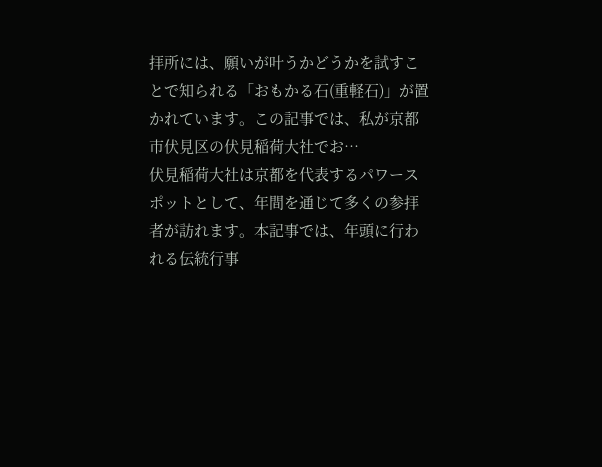拝所には、願いが叶うかどうかを試すことで知られる「おもかる石(重軽石)」が置かれています。この記事では、私が京都市伏見区の伏見稲荷大社でお…
伏見稲荷大社は京都を代表するパワースポットとして、年間を通じて多くの参拝者が訪れます。本記事では、年頭に行われる伝統行事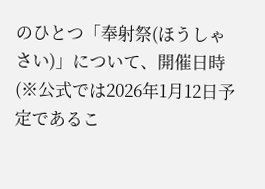のひとつ「奉射祭(ほうしゃさい)」について、開催日時(※公式では2026年1月12日予定であるこ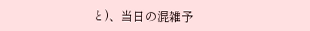と)、当日の混雑予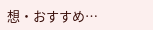想・おすすめ…